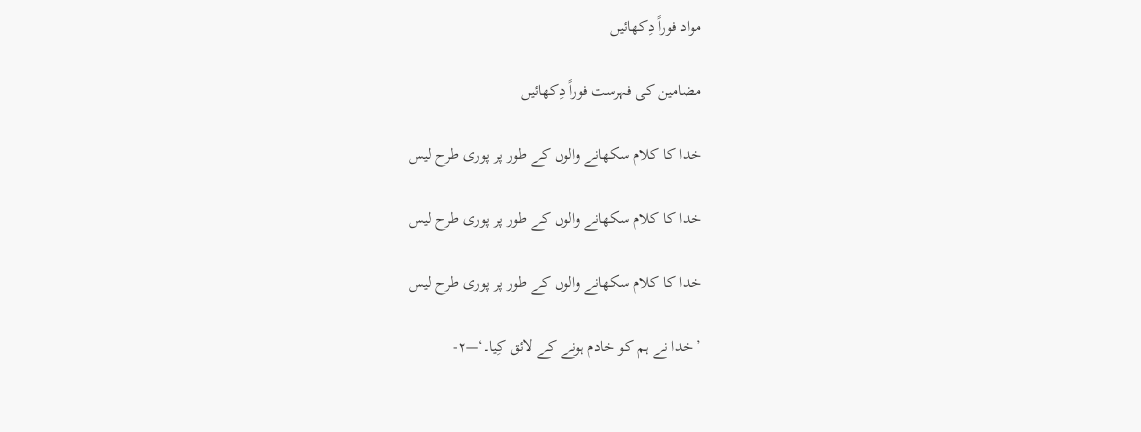مواد فوراً دِکھائیں

مضامین کی فہرست فوراً دِکھائیں

خدا کا کلام سکھانے والوں کے طور پر پوری طرح لیس

خدا کا کلام سکھانے والوں کے طور پر پوری طرح لیس

خدا کا کلام سکھانے والوں کے طور پر پوری طرح لیس

’خدا نے ہم کو خادم ہونے کے لائق کِیا۔‘—۲-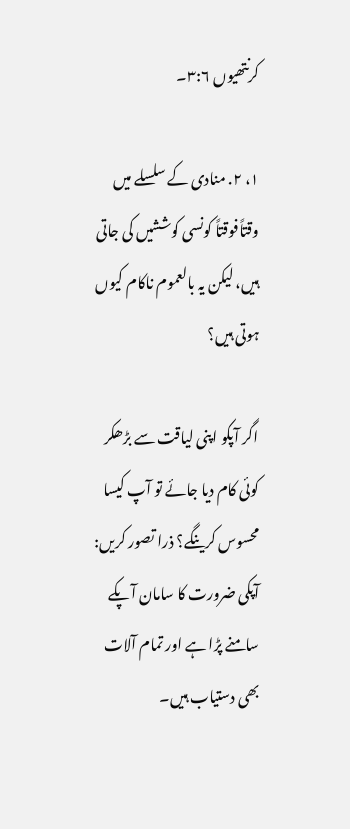کرنتھیوں ۳:۶۔

۱، ۲. منادی کے سلسلے میں وقتاًفوقتاً کونسی کوششیں کی جاتی ہیں، لیکن یہ بالعموم ناکام کیوں ہوتی ہیں؟

اگر آپکو اپنی لیاقت سے بڑھکر کوئی کام دیا جائے تو آپ کیسا محسوس کرینگے؟ ذرا تصور کریں: آپکی ضرورت کا سامان آپکے سامنے پڑا ہے اور تمام آلات بھی دستیاب ہیں۔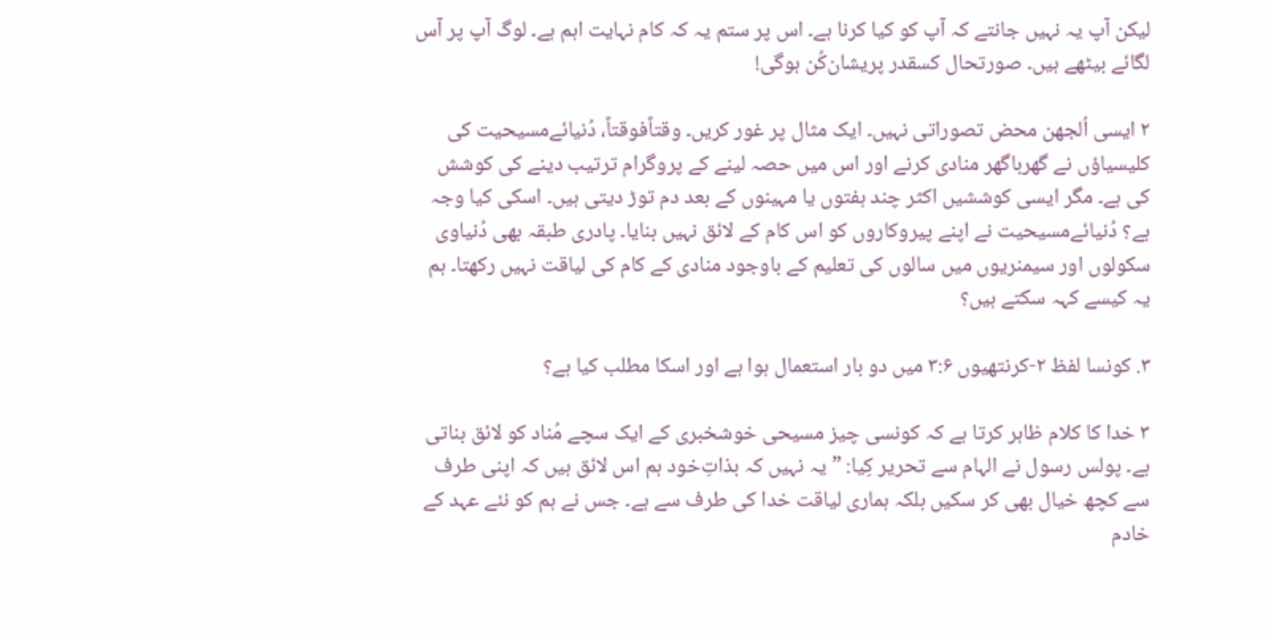لیکن آپ یہ نہیں جانتے کہ آپ کو کیا کرنا ہے۔ اس پر ستم یہ کہ کام نہایت اہم ہے۔ لوگ آپ پر آس لگائے بیٹھے ہیں۔ صورتحال کسقدر پریشان‌کُن ہوگی!

۲ ایسی اُلجھن محض تصوراتی نہیں۔ ایک مثال پر غور کریں۔ وقتاًفوقتاً، دُنیائےمسیحیت کی کلیسیاؤں نے گھرباگھر منادی کرنے اور اس میں حصہ لینے کے پروگرام ترتیب دینے کی کوشش کی ہے۔ مگر ایسی کوششیں اکثر چند ہفتوں یا مہینوں کے بعد دم توڑ دیتی ہیں۔ اسکی کیا وجہ ہے؟ دُنیائےمسیحیت نے اپنے پیروکاروں کو اس کام کے لائق نہیں بنایا۔ پادری طبقہ بھی دُنیاوی سکولوں اور سیمنریوں میں سالوں کی تعلیم کے باوجود منادی کے کام کی لیاقت نہیں رکھتا۔ ہم یہ کیسے کہہ سکتے ہیں؟

۳. کونسا لفظ ۲-کرنتھیوں ۳:۶ میں دو بار استعمال ہوا ہے اور اسکا مطلب کیا ہے؟

۳ خدا کا کلام ظاہر کرتا ہے کہ کونسی چیز مسیحی خوشخبری کے ایک سچے مُناد کو لائق بناتی ہے۔ پولس رسول نے الہام سے تحریر کِیا: ”یہ نہیں کہ بذاتِ‌خود ہم اس لائق ہیں کہ اپنی طرف سے کچھ خیال بھی کر سکیں بلکہ ہماری لیاقت خدا کی طرف سے ہے۔ جس نے ہم کو نئے عہد کے خادم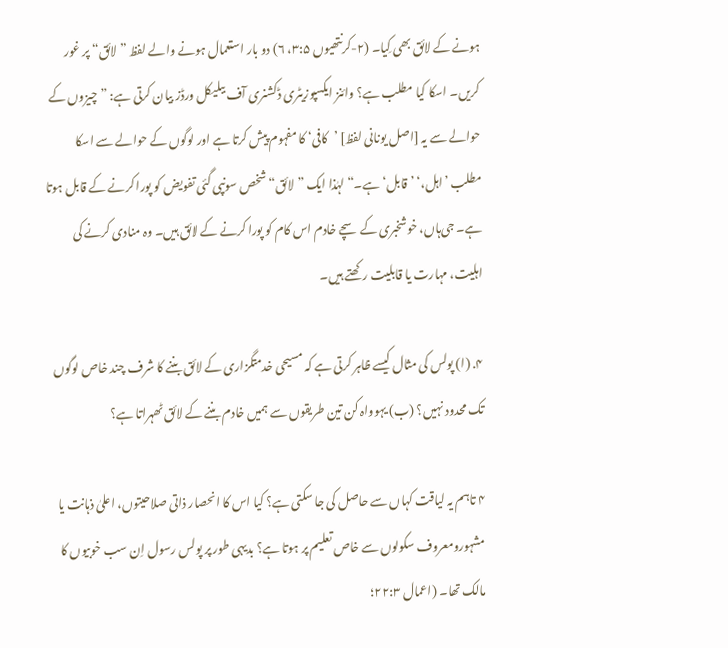ہونے کے لائق بھی کِیا۔ (۲-کرنتھیوں ۳:۵، ۶) دو بار استعمال ہونے والے لفظ ”لائق“ پر غور کریں۔ اسکا کیا مطلب ہے؟ وائنز ایکسپوزیٹری ڈکشنری آف ببلیکل ورڈز بیان کرتی ہے: ”چیزوں کے حوالے سے یہ [اصل یونانی لفظ] ’کافی‘ کا مفہوم پیش کرتا ہے اور لوگوں کے حوالے سے اسکا مطلب ’اہل،‘ ’قابل‘ ہے۔“ لہٰذا ایک ”لائق“ شخص سونپی گئی تفویض کو پورا کرنے کے قابل ہوتا ہے۔ جی‌ہاں، خوشخبری کے سچے خادم اس کام کو پورا کرنے کے لائق ہیں۔ وہ منادی کرنے کی اہلیت، مہارت یا قابلیت رکھتے ہیں۔

۴. (ا) پولس کی مثال کیسے ظاہر کرتی ہے کہ مسیحی خدمتگزاری کے لائق بننے کا شرف چند خاص لوگوں تک محدود نہیں؟ (ب) یہوواہ کن تین طریقوں سے ہمیں خادم بننے کے لائق ٹھہراتا ہے؟

۴ تاہم یہ لیاقت کہاں سے حاصل کی جا سکتی ہے؟ کیا اس کا انحصار ذاتی صلاحیتوں، اعلیٰ ذہانت یا مشہورومعروف سکولوں سے خاص تعلیم پر ہوتا ہے؟ بدیہی طور پر پولس رسول اِن سب خوبیوں کا مالک تھا۔ (اعمال ۲۲:۳؛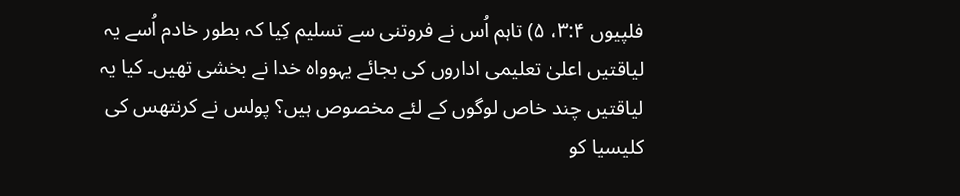فلپیوں ۳:۴، ۵) تاہم اُس نے فروتنی سے تسلیم کِیا کہ بطور خادم اُسے یہ لیاقتیں اعلیٰ تعلیمی اداروں کی بجائے یہوواہ خدا نے بخشی تھیں۔ کیا یہ لیاقتیں چند خاص لوگوں کے لئے مخصوص ہیں؟ پولس نے کرنتھس کی کلیسیا کو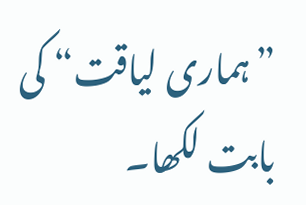”ہماری لیاقت“ کی بابت لکھا۔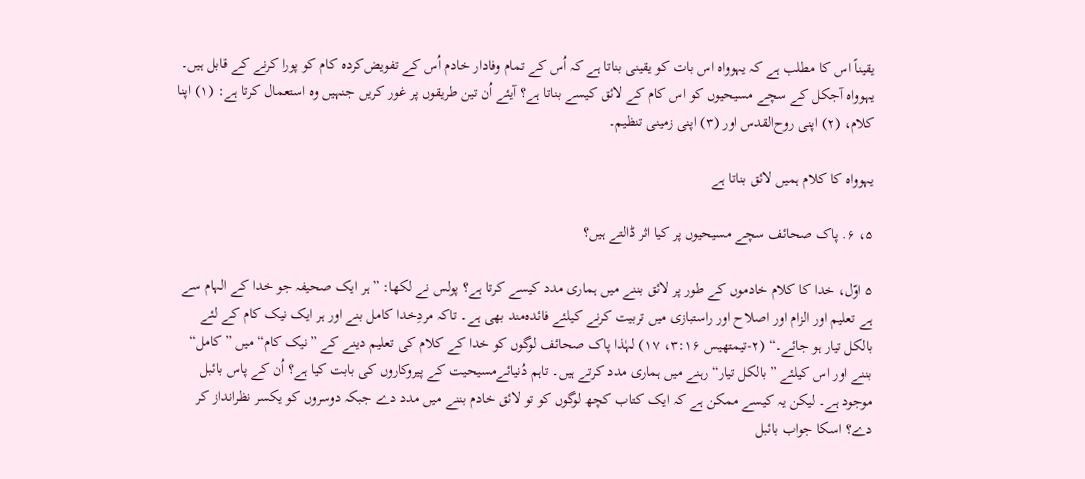یقیناً اس کا مطلب ہے کہ یہوواہ اس بات کو یقینی بناتا ہے کہ اُس کے تمام وفادار خادم اُس کے تفویض‌کردہ کام کو پورا کرنے کے قابل ہیں۔ یہوواہ آجکل کے سچے مسیحیوں کو اس کام کے لائق کیسے بناتا ہے؟ آیئے اُن تین طریقوں پر غور کریں جنہیں وہ استعمال کرتا ہے: (۱) اپنا کلام، (۲) اپنی روح‌القدس اور (۳) اپنی زمینی تنظیم۔

یہوواہ کا کلام ہمیں لائق بناتا ہے

۵، ۶. پاک صحائف سچے مسیحیوں پر کیا اثر ڈالتے ہیں؟

۵ اوّل، خدا کا کلام خادموں کے طور پر لائق بننے میں ہماری مدد کیسے کرتا ہے؟ پولس نے لکھا: ”ہر ایک صحیفہ جو خدا کے الہام سے ہے تعلیم اور الزام اور اصلاح اور راستبازی میں تربیت کرنے کیلئے فائدہ‌مند بھی ہے۔ تاکہ مردِخدا کامل بنے اور ہر ایک نیک کام کے لئے بالکل تیار ہو جائے۔“ (۲-تیمتھیس ۳:۱۶، ۱۷) لہٰذا پاک صحائف لوگوں کو خدا کے کلام کی تعلیم دینے کے ”نیک کام“ میں ”کامل“ بننے اور اس کیلئے ”بالکل تیار“ رہنے میں ہماری مدد کرتے ہیں۔ تاہم دُنیائےمسیحیت کے پیروکاروں کی بابت کیا ہے؟ اُن کے پاس بائبل موجود ہے۔ لیکن یہ کیسے ممکن ہے کہ ایک کتاب کچھ لوگوں کو تو لائق خادم بننے میں مدد دے جبکہ دوسروں کو یکسر نظرانداز کر دے؟ اسکا جواب بائبل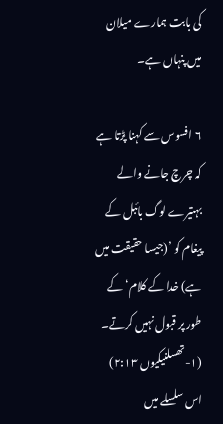کی بابت ہمارے میلان میں پنہاں ہے۔

۶ افسوس سے کہنا پڑتا ہے کہ چرچ جانے والے بہتیرے لوگ بائبل کے پیغام کو ’(جیسا حقیقت میں ہے) خدا کے کلام‘ کے طور پر قبول نہیں کرتے۔ (۱-تھسلنیکیوں ۲:۱۳) اس سلسلے میں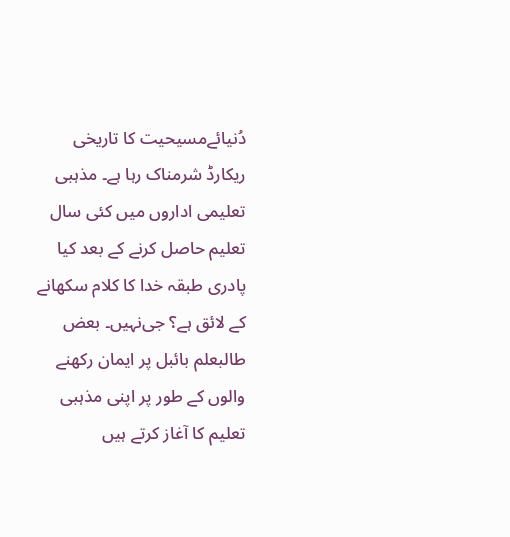دُنیائےمسیحیت کا تاریخی ریکارڈ شرمناک رہا ہے۔ مذہبی تعلیمی اداروں میں کئی سال تعلیم حاصل کرنے کے بعد کیا پادری طبقہ خدا کا کلام سکھانے کے لائق ہے؟ جی‌نہیں۔ بعض طالبعلم بائبل پر ایمان رکھنے والوں کے طور پر اپنی مذہبی تعلیم کا آغاز کرتے ہیں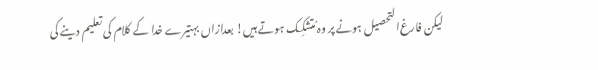لیکن فارغ‌التحصیل ہونے پر وہ مُتشکِک ہوتے ہیں! بعدازاں بہتیرے خدا کے کلام کی تعلیم دینے کی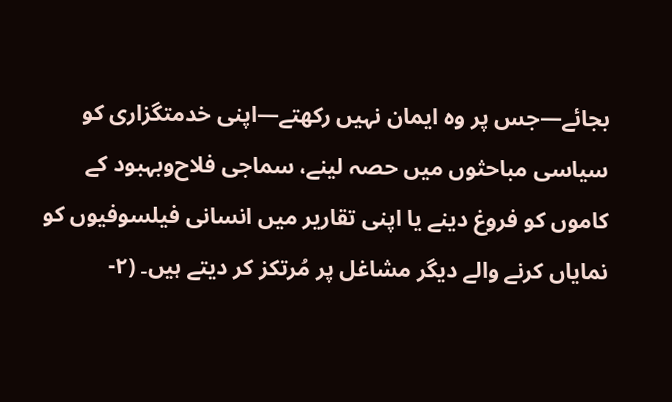بجائے—جس پر وہ ایمان نہیں رکھتے—اپنی خدمتگزاری کو سیاسی مباحثوں میں حصہ لینے، سماجی فلاح‌وبہبود کے کاموں کو فروغ دینے یا اپنی تقاریر میں انسانی فیلسوفیوں کو نمایاں کرنے والے دیگر مشاغل پر مُرتکز کر دیتے ہیں۔ (۲-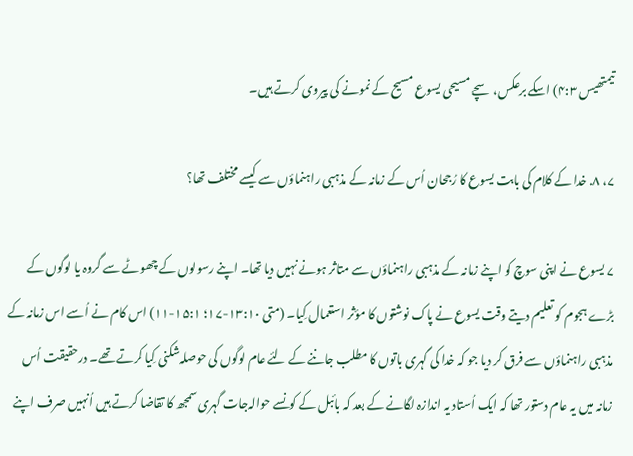تیمتھیس ۴:۳) اسکے برعکس، سچے مسیحی یسوع مسیح کے نمونے کی پیروی کرتے ہیں۔

۷، ۸. خدا کے کلام کی بابت یسوع کا رُجحان اُس کے زمانہ کے مذہبی راہنماؤں سے کیسے مختلف تھا؟

۷ یسوع نے اپنی سوچ کو اپنے زمانہ کے مذہبی راہنماؤں سے متاثر ہونے نہیں دیا تھا۔ اپنے رسولوں کے چھوٹے سے گروہ یا لوگوں کے بڑے ہجوم کو تعلیم دیتے وقت یسوع نے پاک نوشتوں کا مؤثر استعمال کِیا۔ (متی ۱۳:۱۰-۱۷؛ ۱۵:۱-۱۱) اس کام نے اُسے اس زمانہ کے مذہبی راہنماؤں سے فرق کر دیا جو کہ خدا کی گہری باتوں کا مطلب جاننے کے لئے عام لوگوں کی حوصلہ‌شکنی کِیا کرتے تھے۔ درحقیقت اُس زمانہ میں یہ عام دستور تھا کہ ایک اُستاد یہ اندازہ لگانے کے بعد کہ بائبل کے کونسے حوالہ‌جات گہری سمجھ کا تقاضا کرتے ہیں اُنہیں صرف اپنے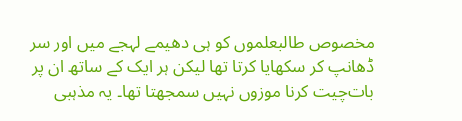مخصوص طالبعلموں کو ہی دھیمے لہجے میں اور سر ڈھانپ کر سکھایا کرتا تھا لیکن ہر ایک کے ساتھ ان پر بات‌چیت کرنا موزوں نہیں سمجھتا تھا۔ یہ مذہبی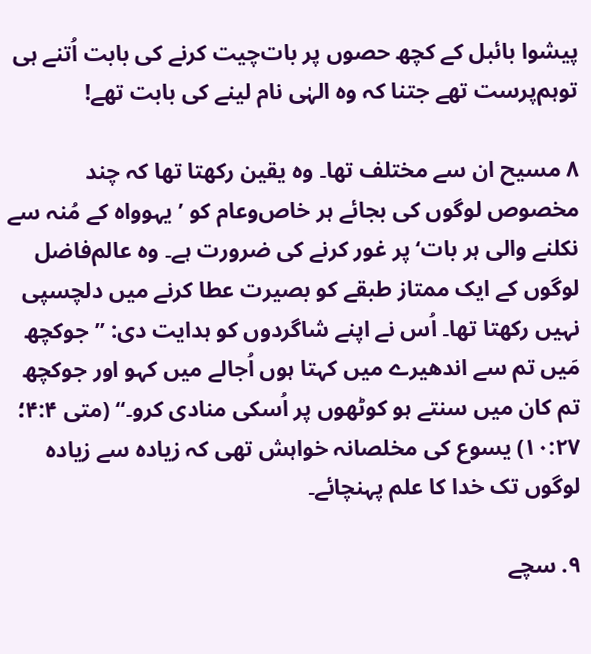پیشوا بائبل کے کچھ حصوں پر بات‌چیت کرنے کی بابت اُتنے ہی توہم‌پرست تھے جتنا کہ وہ الہٰی نام لینے کی بابت تھے!

۸ مسیح ان سے مختلف تھا۔ وہ یقین رکھتا تھا کہ چند مخصوص لوگوں کی بجائے ہر خاص‌وعام کو ’یہوواہ کے مُنہ سے نکلنے والی ہر بات‘ پر غور کرنے کی ضرورت ہے۔ وہ عالم‌فاضل لوگوں کے ایک ممتاز طبقے کو بصیرت عطا کرنے میں دلچسپی نہیں رکھتا تھا۔ اُس نے اپنے شاگردوں کو ہدایت دی: ”جوکچھ مَیں تم سے اندھیرے میں کہتا ہوں اُجالے میں کہو اور جوکچھ تم کان میں سنتے ہو کوٹھوں پر اُسکی منادی کرو۔“ (متی ۴:۴؛ ۱۰:۲۷) یسوع کی مخلصانہ خواہش تھی کہ زیادہ سے زیادہ لوگوں تک خدا کا علم پہنچائے۔

۹. سچے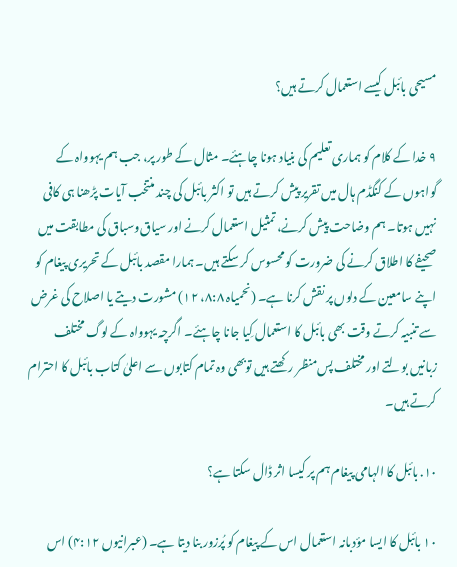مسیحی بائبل کیسے استعمال کرتے ہیں؟

۹ خدا کے کلام کو ہماری تعلیم کی بنیاد ہونا چاہئے۔ مثال کے طور پر، جب ہم یہوواہ کے گواہوں کے کنگڈم ہال میں تقریر پیش کرتے ہیں تو اکثر بائبل کی چند منتخب آیات پڑھنا ہی کافی نہیں ہوتا۔ ہم وضاحت پیش کرنے، تمثیل استعمال کرنے اور سیاق‌وسباق کی مطابقت میں صحیفے کا اطلاق کرنے کی ضرورت کو محسوس کر سکتے ہیں۔ ہمارا مقصد بائبل کے تحریری پیغام کو اپنے سامعین کے دلوں پر نقش کرنا ہے۔ (نحمیاہ ۸:۸، ۱۲) مشورت دیتے یا اصلاح کی غرض سے تنبیہ کرتے وقت بھی بائبل کا استعمال کِیا جانا چاہئے۔ اگرچہ یہوواہ کے لوگ مختلف زبانیں بولتے اور مختلف پس‌منظر رکھتے ہیں توبھی وہ تمام کتابوں سے اعلیٰ کتاب بائبل کا احترام کرتے ہیں۔

۱۰. بائبل کا الہامی پیغام ہم پر کیسا اثر ڈال سکتا ہے؟

۱۰ بائبل کا ایسا مؤدبانہ استعمال اس کے پیغام کو پُرزور بنا دیتا ہے۔ (عبرانیوں ۴:۱۲) اس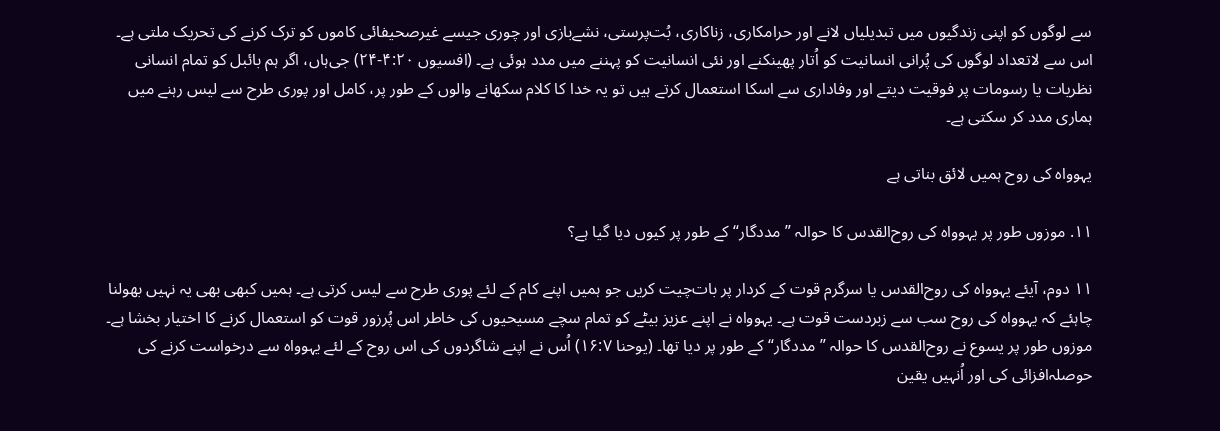سے لوگوں کو اپنی زندگیوں میں تبدیلیاں لانے اور حرامکاری، زناکاری، بُت‌پرستی، نشےبازی اور چوری جیسے غیرصحیفائی کاموں کو ترک کرنے کی تحریک ملتی ہے۔ اس سے لاتعداد لوگوں کی پُرانی انسانیت کو اُتار پھینکنے اور نئی انسانیت کو پہننے میں مدد ہوئی ہے۔ (افسیوں ۴:۲۰-۲۴) جی‌ہاں، اگر ہم بائبل کو تمام انسانی نظریات یا رسومات پر فوقیت دیتے اور وفاداری سے اسکا استعمال کرتے ہیں تو یہ خدا کا کلام سکھانے والوں کے طور پر، کامل اور پوری طرح سے لیس رہنے میں ہماری مدد کر سکتی ہے۔

یہوواہ کی روح ہمیں لائق بناتی ہے

۱۱. موزوں طور پر یہوواہ کی روح‌القدس کا حوالہ ”مددگار“ کے طور پر کیوں دیا گیا ہے؟

۱۱ دوم، آیئے یہوواہ کی روح‌القدس یا سرگرم قوت کے کردار پر بات‌چیت کریں جو ہمیں اپنے کام کے لئے پوری طرح سے لیس کرتی ہے۔ ہمیں کبھی بھی یہ نہیں بھولنا چاہئے کہ یہوواہ کی روح سب سے زبردست قوت ہے۔ یہوواہ نے اپنے عزیز بیٹے کو تمام سچے مسیحیوں کی خاطر اس پُرزور قوت کو استعمال کرنے کا اختیار بخشا ہے۔ موزوں طور پر یسوع نے روح‌القدس کا حوالہ ”مددگار“ کے طور پر دیا تھا۔ (یوحنا ۱۶:۷) اُس نے اپنے شاگردوں کی اس روح کے لئے یہوواہ سے درخواست کرنے کی حوصلہ‌افزائی کی اور اُنہیں یقین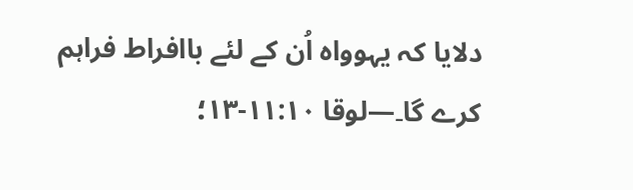دلایا کہ یہوواہ اُن کے لئے باافراط فراہم کرے گا۔—لوقا ۱۱:۱۰-۱۳؛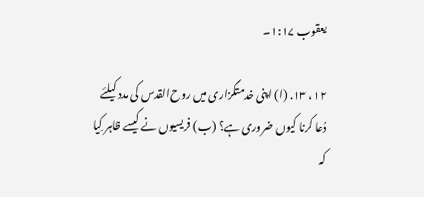یعقوب ۱:۱۷۔

۱۲، ۱۳. (ا) اپنی خدمتگزاری میں روح‌القدس کی مدد کیلئے دُعا کرنا کیوں ضروری ہے؟ (ب) فریسیوں نے کیسے ظاہر کِیا کہ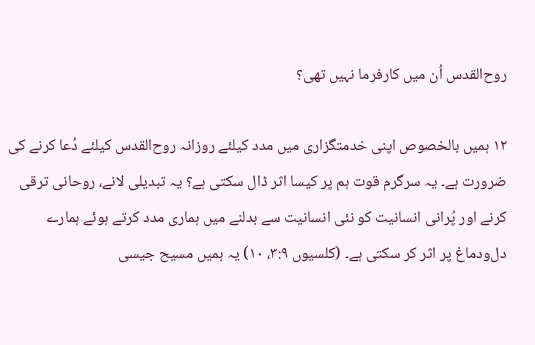روح‌القدس اُن میں کارفرما نہیں تھی؟

۱۲ ہمیں بالخصوص اپنی خدمتگزاری میں مدد کیلئے روزانہ روح‌القدس کیلئے دُعا کرنے کی ضرورت ہے۔ یہ سرگرم قوت ہم پر کیسا اثر ڈال سکتی ہے؟ یہ تبدیلی لانے، روحانی ترقی کرنے اور پُرانی انسانیت کو نئی انسانیت سے بدلنے میں ہماری مدد کرتے ہوئے ہمارے دل‌ودماغ پر اثر کر سکتی ہے۔ (کلسیوں ۳:۹، ۱۰) یہ ہمیں مسیح جیسی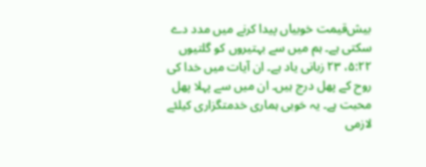بیش‌قیمت خوبیاں پیدا کرنے میں مدد دے سکتی ہے۔ ہم میں سے بہتیروں کو گلتیوں ۵:۲۲، ۲۳ زبانی یاد ہے۔ ان آیات میں خدا کی روح کے پھل درج ہیں۔ ان میں سے پہلا پھل محبت ہے۔ یہ خوبی ہماری خدمتگزاری کیلئے لازمی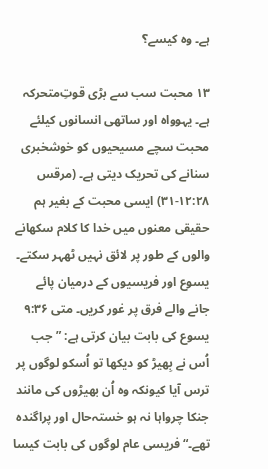ہے۔ وہ کیسے؟

۱۳ محبت سب سے بڑی قوتِ‌متحرکہ ہے۔ یہوواہ اور ساتھی انسانوں کیلئے محبت سچے مسیحیوں کو خوشخبری سنانے کی تحریک دیتی ہے۔ (مرقس ۱۲:۲۸-۳۱) ایسی محبت کے بغیر ہم حقیقی معنوں میں خدا کا کلام سکھانے والوں کے طور پر لائق نہیں ٹھہر سکتے۔ یسوع اور فریسیوں کے درمیان پائے جانے والے فرق پر غور کریں۔ متی ۹:۳۶ یسوع کی بابت بیان کرتی ہے: ”جب اُس نے بِھیڑ کو دیکھا تو اُسکو لوگوں پر ترس آیا کیونکہ وہ اُن بھیڑوں کی مانند جنکا چرواہا نہ ہو خستہ‌حال اور پراگندہ تھے۔“ فریسی عام لوگوں کی بابت کیسا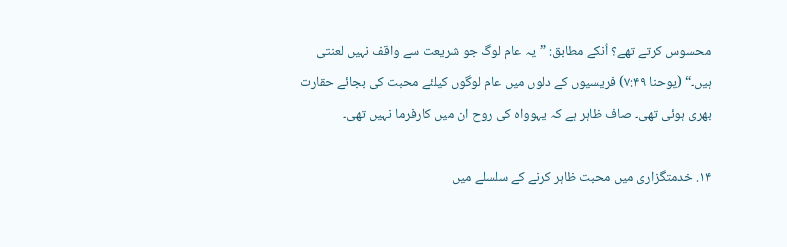محسوس کرتے تھے؟ اُنکے مطابق: ”یہ عام لوگ جو شریعت سے واقف نہیں لعنتی ہیں۔“ (یوحنا ۷:۴۹) فریسیوں کے دلوں میں عام لوگوں کیلئے محبت کی بجائے حقارت بھری ہوئی تھی۔ صاف ظاہر ہے کہ یہوواہ کی روح ان میں کارفرما نہیں تھی۔

۱۴. خدمتگزاری میں محبت ظاہر کرنے کے سلسلے میں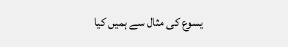یسوع کی مثال سے ہمیں کیا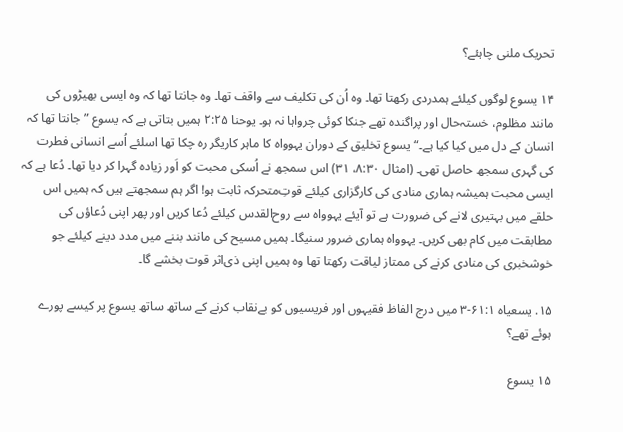تحریک ملنی چاہئے؟

۱۴ یسوع لوگوں کیلئے ہمدردی رکھتا تھا۔ وہ اُن کی تکلیف سے واقف تھا۔ وہ جانتا تھا کہ وہ ایسی بھیڑوں کی مانند مظلوم، خستہ‌حال اور پراگندہ تھے جنکا کوئی چرواہا نہ ہو۔ یوحنا ۲:۲۵ ہمیں بتاتی ہے کہ یسوع ”جانتا تھا کہ انسان کے دل میں کیا کیا ہے۔“ یسوع تخلیق کے دوران یہوواہ کا ماہر کاریگر رہ چکا تھا اسلئے اُسے انسانی فطرت کی گہری سمجھ حاصل تھی۔ (امثال ۸:۳۰، ۳۱) اس سمجھ نے اُسکی محبت کو اَور زیادہ گہرا کر دیا تھا۔ دُعا ہے کہ ایسی محبت ہمیشہ ہماری منادی کی کارگزاری کیلئے قوتِ‌متحرکہ ثابت ہو! اگر ہم سمجھتے ہیں کہ ہمیں اس حلقے میں بہتیری لانے کی ضرورت ہے تو آیئے یہوواہ سے روح‌القدس کیلئے دُعا کریں اور پھر اپنی دُعاؤں کی مطابقت میں کام بھی کریں۔ یہوواہ ہماری ضرور سنیگا۔ ہمیں مسیح کی مانند بننے میں مدد دینے کیلئے جو خوشخبری کی منادی کرنے کی ممتاز لیاقت رکھتا تھا وہ ہمیں اپنی ذی‌اثر قوت بخشے گا۔

۱۵. یسعیاہ ۶۱:۱-۳ میں درج الفاظ فقیہوں اور فریسیوں کو بےنقاب کرنے کے ساتھ ساتھ یسوع پر کیسے پورے ہوئے تھے؟

۱۵ یسوع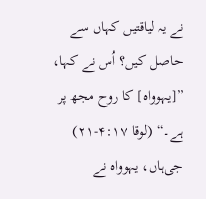نے یہ لیاقتیں کہاں سے حاصل کیں؟ اُس نے کہا، ”[یہوواہ] کا روح مجھ پر ہے۔“ (لوقا ۴:۱۷-۲۱) جی‌ہاں، یہوواہ نے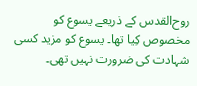روح‌القدس کے ذریعے یسوع کو مخصوص کِیا تھا۔ یسوع کو مزید کسی شہادت کی ضرورت نہیں تھی۔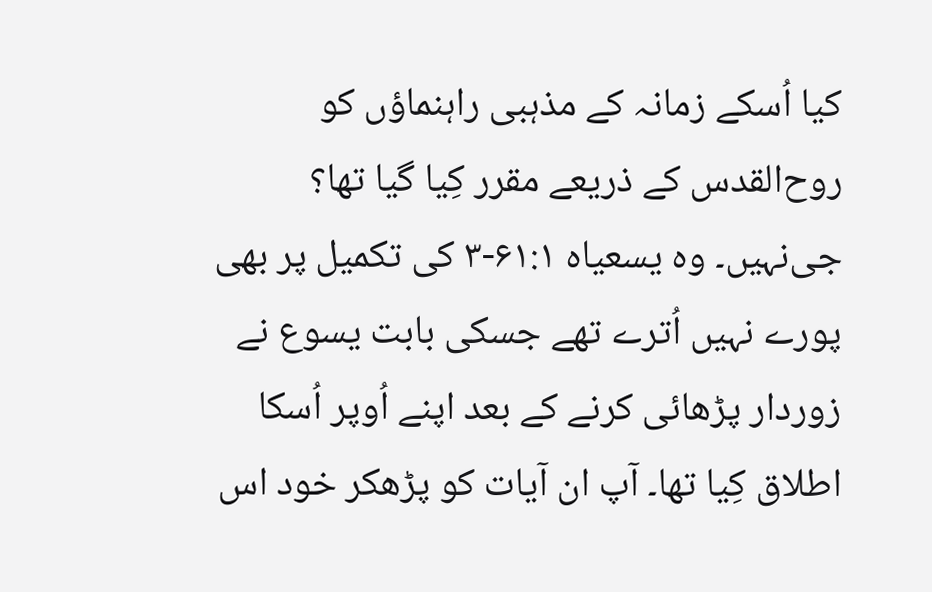کیا اُسکے زمانہ کے مذہبی راہنماؤں کو روح‌القدس کے ذریعے مقرر کِیا گیا تھا؟ جی‌نہیں۔ وہ یسعیاہ ۶۱:۱-۳ کی تکمیل پر بھی پورے نہیں اُترے تھے جسکی بابت یسوع نے زوردار پڑھائی کرنے کے بعد اپنے اُوپر اُسکا اطلاق کِیا تھا۔ آپ ان آیات کو پڑھکر خود اس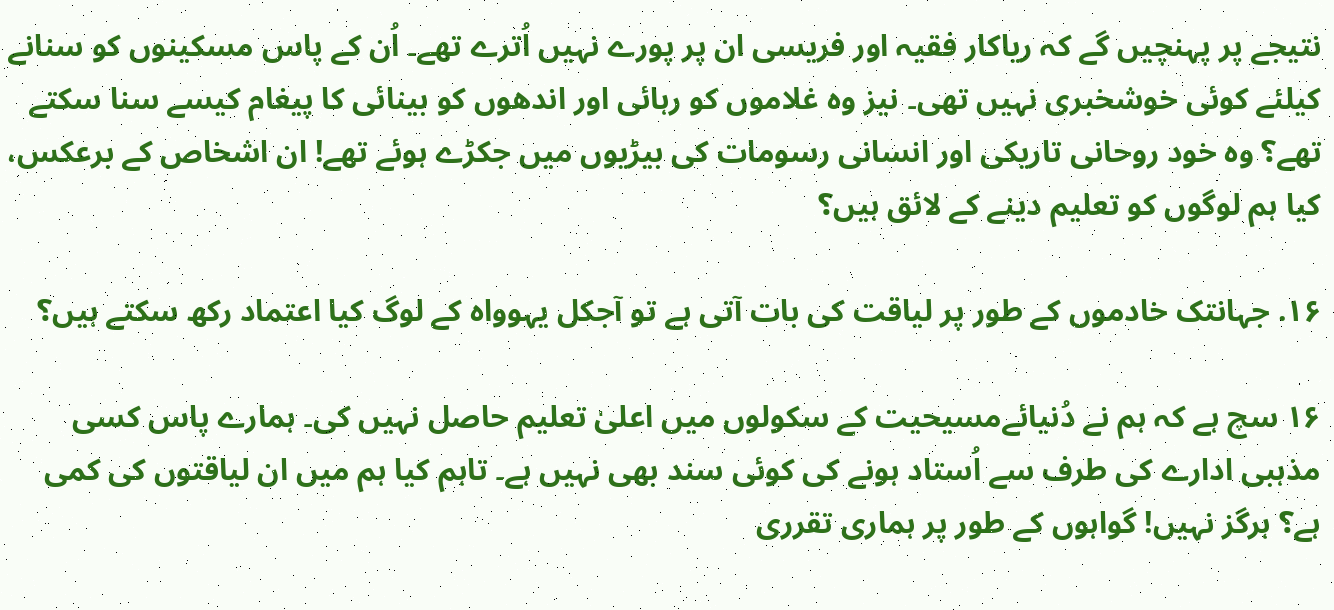نتیجے پر پہنچیں گے کہ ریاکار فقیہ اور فریسی ان پر پورے نہیں اُترے تھے۔ اُن کے پاس مسکینوں کو سنانے کیلئے کوئی خوشخبری نہیں تھی۔ نیز وہ غلاموں کو رہائی اور اندھوں کو بینائی کا پیغام کیسے سنا سکتے تھے؟ وہ خود روحانی تاریکی اور انسانی رسومات کی بیڑیوں میں جکڑے ہوئے تھے! ان اشخاص کے برعکس، کیا ہم لوگوں کو تعلیم دینے کے لائق ہیں؟

۱۶. جہانتک خادموں کے طور پر لیاقت کی بات آتی ہے تو آجکل یہوواہ کے لوگ کیا اعتماد رکھ سکتے ہیں؟

۱۶ سچ ہے کہ ہم نے دُنیائےمسیحیت کے سکولوں میں اعلیٰ تعلیم حاصل نہیں کی۔ ہمارے پاس کسی مذہبی ادارے کی طرف سے اُستاد ہونے کی کوئی سند بھی نہیں ہے۔ تاہم کیا ہم میں ان لیاقتوں کی کمی ہے؟ ہرگز نہیں! گواہوں کے طور پر ہماری تقرری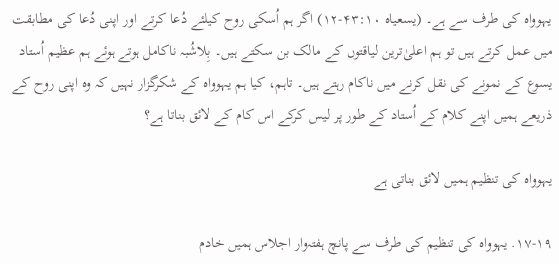یہوواہ کی طرف سے ہے۔ (یسعیاہ ۴۳:۱۰-۱۲) اگر ہم اُسکی روح کیلئے دُعا کرتے اور اپنی دُعا کی مطابقت میں عمل کرتے ہیں تو ہم اعلیٰ‌ترین لیاقتوں کے مالک بن سکتے ہیں۔ بِلاشُبہ ناکامل ہوتے ہوئے ہم عظیم اُستاد یسوع کے نمونے کی نقل کرنے میں ناکام رہتے ہیں۔ تاہم، کیا ہم یہوواہ کے شکرگزار نہیں کہ وہ اپنی روح کے ذریعے ہمیں اپنے کلام کے اُستاد کے طور پر لیس کرکے اس کام کے لائق بناتا ہے؟

یہوواہ کی تنظیم ہمیں لائق بناتی ہے

۱۷-۱۹. یہوواہ کی تنظیم کی طرف سے پانچ ہفتہ‌وار اجلاس ہمیں خادم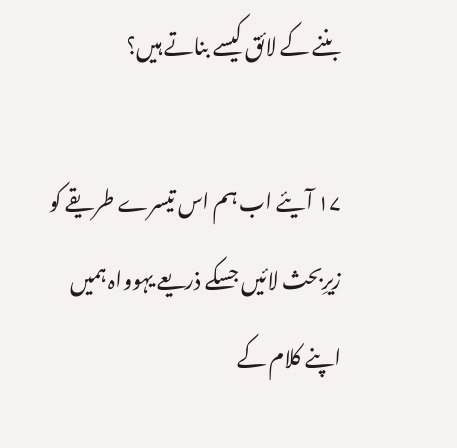بننے کے لائق کیسے بناتے ہیں؟

۱۷ آیئے اب ہم اس تیسرے طریقے کو زیرِبحث لائیں جسکے ذریعے یہوواہ ہمیں اپنے کلام کے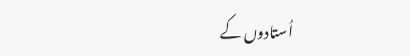اُستادوں کے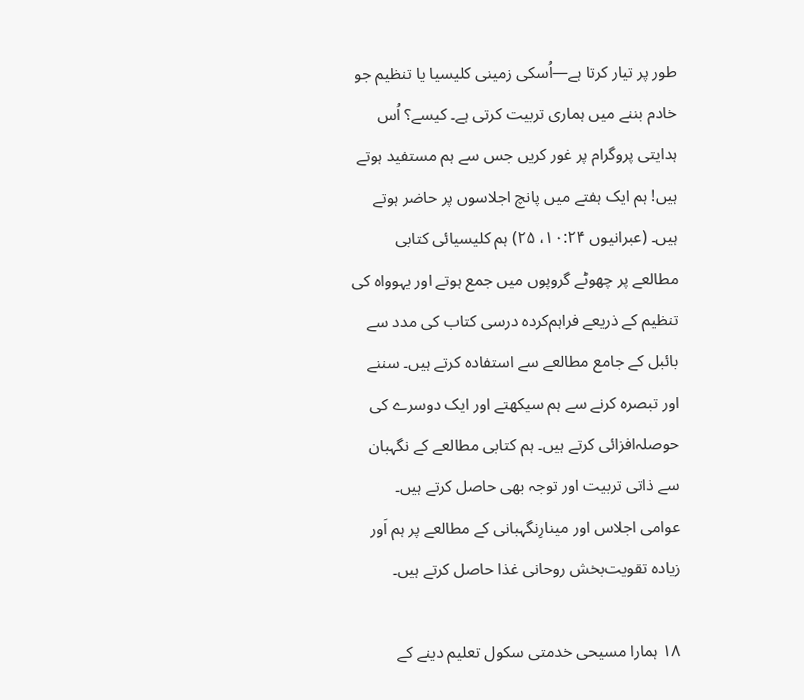طور پر تیار کرتا ہے—اُسکی زمینی کلیسیا یا تنظیم جو خادم بننے میں ہماری تربیت کرتی ہے۔ کیسے؟ اُس ہدایتی پروگرام پر غور کریں جس سے ہم مستفید ہوتے ہیں! ہم ایک ہفتے میں پانچ اجلاسوں پر حاضر ہوتے ہیں۔ (عبرانیوں ۱۰:۲۴، ۲۵) ہم کلیسیائی کتابی مطالعے پر چھوٹے گروپوں میں جمع ہوتے اور یہوواہ کی تنظیم کے ذریعے فراہم‌کردہ درسی کتاب کی مدد سے بائبل کے جامع مطالعے سے استفادہ کرتے ہیں۔ سننے اور تبصرہ کرنے سے ہم سیکھتے اور ایک دوسرے کی حوصلہ‌افزائی کرتے ہیں۔ ہم کتابی مطالعے کے نگہبان سے ذاتی تربیت اور توجہ بھی حاصل کرتے ہیں۔ عوامی اجلاس اور مینارِنگہبانی کے مطالعے پر ہم اَور زیادہ تقویت‌بخش روحانی غذا حاصل کرتے ہیں۔

۱۸ ہمارا مسیحی خدمتی سکول تعلیم دینے کے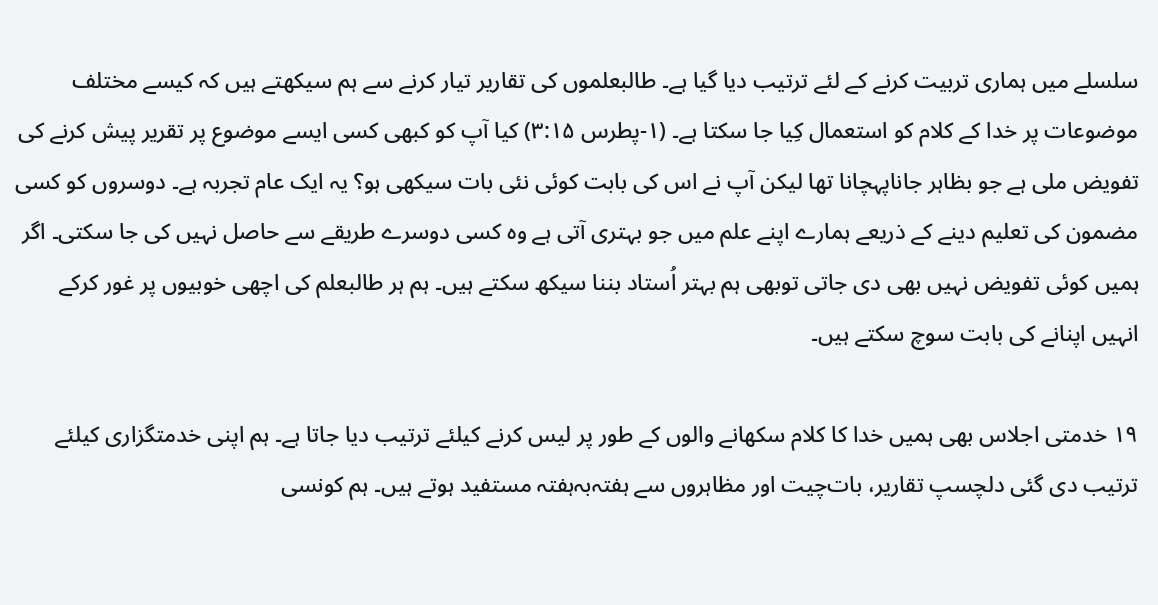سلسلے میں ہماری تربیت کرنے کے لئے ترتیب دیا گیا ہے۔ طالبعلموں کی تقاریر تیار کرنے سے ہم سیکھتے ہیں کہ کیسے مختلف موضوعات پر خدا کے کلام کو استعمال کِیا جا سکتا ہے۔ (۱-پطرس ۳:۱۵) کیا آپ کو کبھی کسی ایسے موضوع پر تقریر پیش کرنے کی تفویض ملی ہے جو بظاہر جاناپہچانا تھا لیکن آپ نے اس کی بابت کوئی نئی بات سیکھی ہو؟ یہ ایک عام تجربہ ہے۔ دوسروں کو کسی مضمون کی تعلیم دینے کے ذریعے ہمارے اپنے علم میں جو بہتری آتی ہے وہ کسی دوسرے طریقے سے حاصل نہیں کی جا سکتی۔ اگر ہمیں کوئی تفویض نہیں بھی دی جاتی توبھی ہم بہتر اُستاد بننا سیکھ سکتے ہیں۔ ہم ہر طالبعلم کی اچھی خوبیوں پر غور کرکے انہیں اپنانے کی بابت سوچ سکتے ہیں۔

۱۹ خدمتی اجلاس بھی ہمیں خدا کا کلام سکھانے والوں کے طور پر لیس کرنے کیلئے ترتیب دیا جاتا ہے۔ ہم اپنی خدمتگزاری کیلئے ترتیب دی گئی دلچسپ تقاریر، بات‌چیت اور مظاہروں سے ہفتہ‌بہ‌ہفتہ مستفید ہوتے ہیں۔ ہم کونسی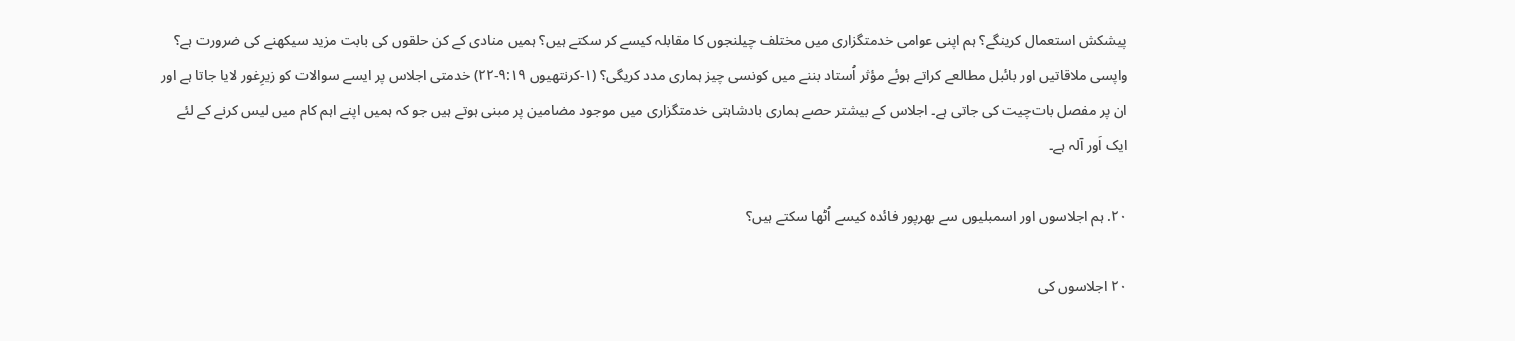پیشکش استعمال کرینگے؟ ہم اپنی عوامی خدمتگزاری میں مختلف چیلنجوں کا مقابلہ کیسے کر سکتے ہیں؟ ہمیں منادی کے کن حلقوں کی بابت مزید سیکھنے کی ضرورت ہے؟ واپسی ملاقاتیں اور بائبل مطالعے کراتے ہوئے مؤثر اُستاد بننے میں کونسی چیز ہماری مدد کریگی؟ (۱-کرنتھیوں ۹:۱۹-۲۲) خدمتی اجلاس پر ایسے سوالات کو زیرِغور لایا جاتا ہے اور ان پر مفصل بات‌چیت کی جاتی ہے۔ اجلاس کے بیشتر حصے ہماری بادشاہتی خدمتگزاری میں موجود مضامین پر مبنی ہوتے ہیں جو کہ ہمیں اپنے اہم کام میں لیس کرنے کے لئے ایک اَور آلہ ہے۔

۲۰. ہم اجلاسوں اور اسمبلیوں سے بھرپور فائدہ کیسے اُٹھا سکتے ہیں؟

۲۰ اجلاسوں کی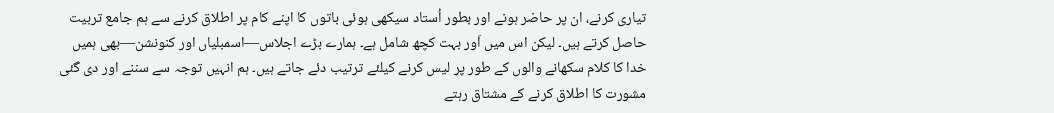تیاری کرنے، ان پر حاضر ہونے اور بطور اُستاد سیکھی ہوئی باتوں کا اپنے کام پر اطلاق کرنے سے ہم جامع تربیت حاصل کرتے ہیں۔ لیکن اس میں اَور بہت کچھ شامل ہے۔ ہمارے بڑے اجلاس—اسمبلیاں اور کنونشن—بھی ہمیں خدا کا کلام سکھانے والوں کے طور پر لیس کرنے کیلئے ترتیب دئے جاتے ہیں۔ ہم انہیں توجہ سے سننے اور دی گئی مشورت کا اطلاق کرنے کے مشتاق رہتے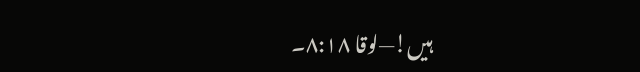ہیں!—لوقا ۸:۱۸۔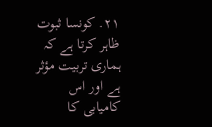۲۱. کونسا ثبوت ظاہر کرتا ہے کہ ہماری تربیت مؤثر ہے اور اس کامیابی کا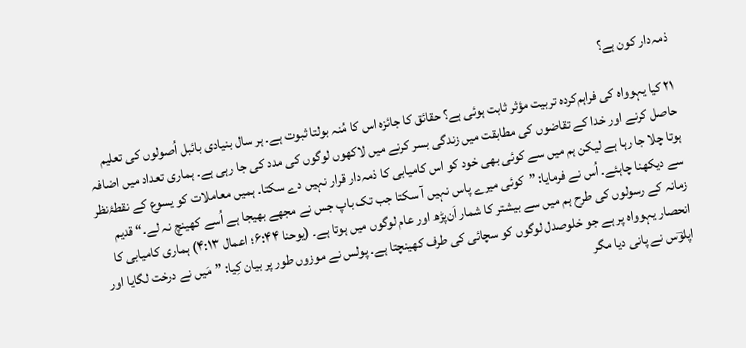ذمہ‌دار کون ہے؟

۲۱ کیا یہوواہ کی فراہم‌کردہ تربیت مؤثر ثابت ہوئی ہے؟ حقائق کا جائزہ اس کا مُنہ بولتا ثبوت ہے۔ ہر سال بنیادی بائبل اُصولوں کی تعلیم حاصل کرنے اور خدا کے تقاضوں کی مطابقت میں زندگی بسر کرنے میں لاکھوں لوگوں کی مدد کی جا رہی ہے۔ ہماری تعداد میں اضافہ ہوتا چلا جا رہا ہے لیکن ہم میں سے کوئی بھی خود کو اس کامیابی کا ذمہ‌دار قرار نہیں دے سکتا۔ ہمیں معاملات کو یسوع کے نقطۂ‌نظر سے دیکھنا چاہئے۔ اُس نے فرمایا: ”کوئی میرے پاس نہیں آ سکتا جب تک باپ جس نے مجھے بھیجا ہے اُسے کھینچ نہ لے۔“ قدیم زمانہ کے رسولوں کی طرح ہم میں سے بیشتر کا شمار اَن‌پڑھ اور عام لوگوں میں ہوتا ہے۔ (یوحنا ۶:۴۴؛ اعمال ۴:۱۳) ہماری کامیابی کا انحصار یہوواہ پر ہے جو خلوصدل لوگوں کو سچائی کی طرف کھینچتا ہے۔ پولس نے موزوں طور پر بیان کِیا: ”مَیں نے درخت لگایا اور اپلوؔس نے پانی دیا مگر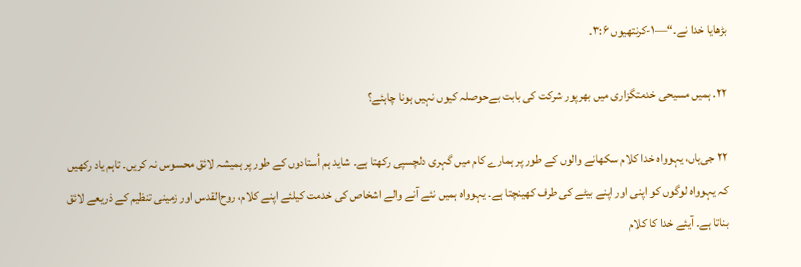بڑھایا خدا نے۔“—۱-کرنتھیوں ۳:۶۔

۲۲. ہمیں مسیحی خدمتگزاری میں بھرپور شرکت کی بابت بےحوصلہ کیوں نہیں ہونا چاہئے؟

۲۲ جی‌ہاں، یہوواہ خدا کلام سکھانے والوں کے طور پر ہمارے کام میں گہری دلچسپی رکھتا ہے۔ شاید ہم اُستادوں کے طور پر ہمیشہ لائق محسوس نہ کریں۔ تاہم یاد رکھیں کہ یہوواہ لوگوں کو اپنی اور اپنے بیٹے کی طرف کھینچتا ہے۔ یہوواہ ہمیں نئے آنے والے اشخاص کی خدمت کیلئے اپنے کلام، روح‌القدس اور زمینی تنظیم کے ذریعے لائق بناتا ہے۔ آیئے خدا کا کلام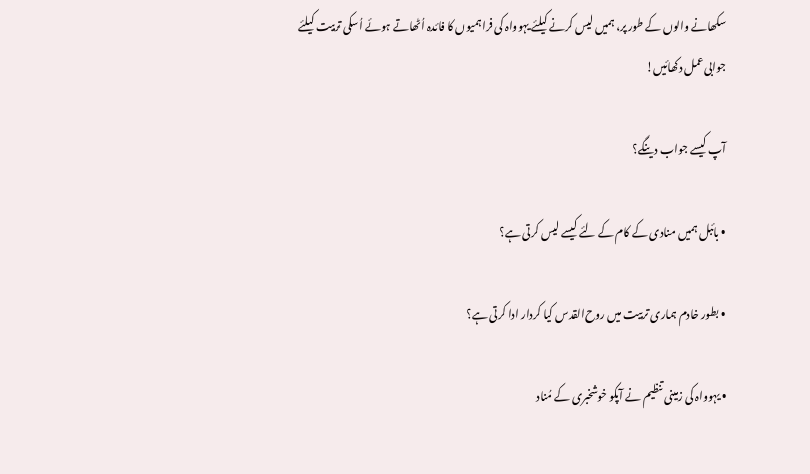سکھانے والوں کے طور پر، ہمیں لیس کرنے کیلئے یہوواہ کی فراہمیوں کا فائدہ اُٹھاتے ہوئے اُسکی تربیت کیلئے جوابی‌عمل دکھائیں!

آپ کیسے جواب دینگے؟

• بائبل ہمیں منادی کے کام کے لئے کیسے لیس کرتی ہے؟

• بطور خادم ہماری تربیت میں روح‌القدس کیا کردار ادا کرتی ہے؟

• یہوواہ کی زمینی تنظیم نے آپکو خوشخبری کے مُناد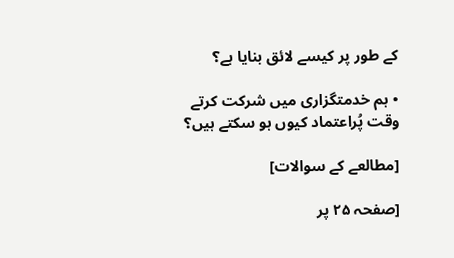کے طور پر کیسے لائق بنایا ہے؟

• ہم خدمتگزاری میں شرکت کرتے وقت پُراعتماد کیوں ہو سکتے ہیں؟

[مطالعے کے سوالات]

[صفحہ ۲۵ پر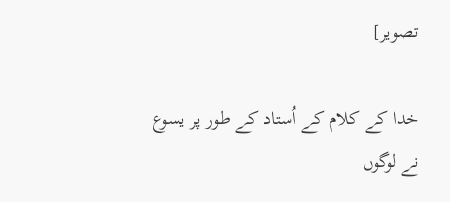تصویر]

خدا کے کلام کے اُستاد کے طور پر یسوع نے لوگوں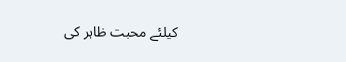کیلئے محبت ظاہر کی